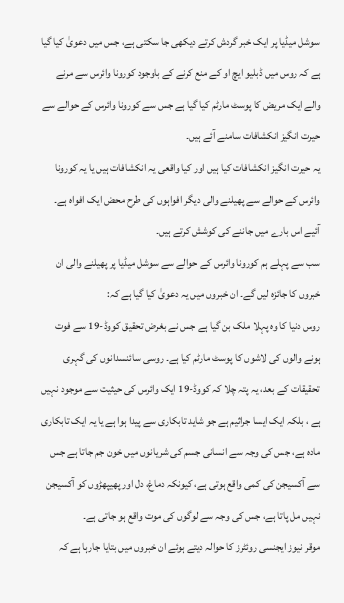سوشل میڈیا پر ایک خبر گردش کرتے دیکھی جا سکتی ہے، جس میں دعویٰ کیا گیا ہے کہ روس میں ڈبلیو ایچ او کے منع کرنے کے باوجود کورونا وائرس سے مرنے والے ایک مریض کا پوسٹ مارٹم کیا گیا ہے جس سے کورونا وائرس کے حوالے سے حیرت انگیز انکشافات سامنے آئے ہیں۔
یہ حیرت انگیز انکشافات کیا ہیں اور کیا واقعی یہ انکشافات ہیں یا یہ کورونا وائرس کے حوالے سے پھیلنے والی دیگر افواہوں کی طرح محض ایک افواہ ہے۔ آئیے اس بارے میں جاننے کی کوشش کرتے ہیں۔
سب سے پہلے ہم کورونا وائرس کے حوالے سے سوشل میڈیا پر پھیلنے والی ان خبروں کا جائزہ لیں گے۔ ان خبروں میں یہ دعویٰ کیا گیا ہے کہ:
روس دنیا کا وہ پہلا ملک بن گیا ہے جس نے بغرض تحقیق کووڈ-19 سے فوت ہونے والوں کی لاشوں کا پوسٹ مارٹم کیا ہے۔ روسی سائنسدانوں کی گہری تحقیقات کے بعد، یہ پتہ چلا کہ کووڈ-19 ایک وائرس کی حیثیت سے موجود نہیں ہے ، بلکہ ایک ایسا جراثیم ہے جو شاید تابکاری سے پیدا ہوا ہے یا یہ ایک تابکاری مادہ ہے، جس کی وجہ سے انسانی جسم کی شریانوں میں خون جم جاتا ہے جس سے آکسیجن کی کمی واقع ہوتی ہے، کیونکہ دماغ، دل اور پھیپھڑوں کو آکسیجن نہیں مل پاتا ہے، جس کی وجہ سے لوگوں کی موت واقع ہو جاتی ہے۔
موقر نیوز ایجنسی روئٹرز کا حوالہ دیتے ہوئے ان خبروں میں بتایا جارہا ہے کہ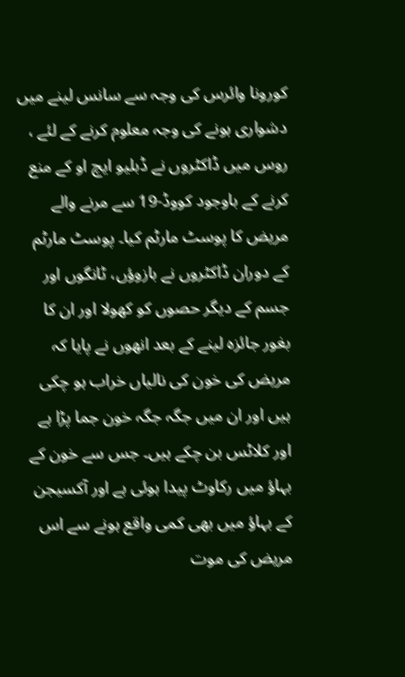کورونا وائرس کی وجہ سے سانس لینے میں دشواری ہونے کی وجہ معلوم کرنے کے لئے ، روس میں ڈاکٹروں نے ڈبلیو ایچ او کے منع کرنے کے باوجود کووڈ-19 سے مرنے والے مریض کا پوسٹ مارٹم کیا۔ پوسٹ مارٹم کے دوران ڈاکٹروں نے بازوؤں، ٹانگوں اور جسم کے دیگر حصوں کو کھولا اور ان کا بغور جائزہ لینے کے بعد انھوں نے پایا کہ مریض کی خون کی نالیاں خراب ہو چکی ہیں اور ان میں جگہ جگہ خون جما پڑا ہے اور کلاٹس بن چکے ہیں۔ جس سے خون کے بہاؤ میں رکاوٹ پیدا ہوئی ہے اور آکسیجن کے بہاؤ میں بھی کمی واقع ہونے سے اس مریض کی موت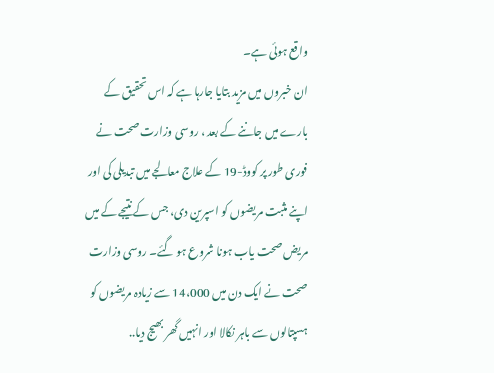واقع ہوئی ہے۔
ان خبروں میں مزید بتایا جارہا ہے کہ اس تحقیق کے بارے میں جاننے کے بعد ، روسی وزارت صحت نے فوری طور پر کووڈ-19 کے علاج معالجے میں تبدیلی کی اور اپنے مثبت مریضوں کو اسپرین دی، جس کے نتیجے کے میں مریض صحت یاب ہونا شروع ہو گئے۔ روسی وزارت صحت نے ایک دن میں 14،000 سے زیادہ مریضوں کو ہسپتالوں سے باہر نکالا اور انہیں گھر بھیج دیا..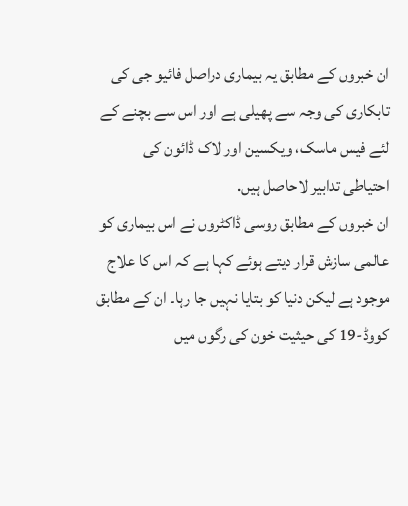ان خبروں کے مطابق یہ بیماری دراصل فائیو جی کی تابکاری کی وجہ سے پھیلی ہے اور اس سے بچنے کے لئے فیس ماسک، ویکسین اور لاک ڈائون کی احتیاطی تدابیر لاحاصل ہیں.
ان خبروں کے مطابق روسی ڈاکٹروں نے اس بیماری کو عالمی سازش قرار دیتے ہوئے کہا ہے کہ اس کا علاج موجود ہے لیکن دنیا کو بتایا نہیں جا رہا۔ ان کے مطابق کووڈ-19 کی حیثیت خون کی رگوں میں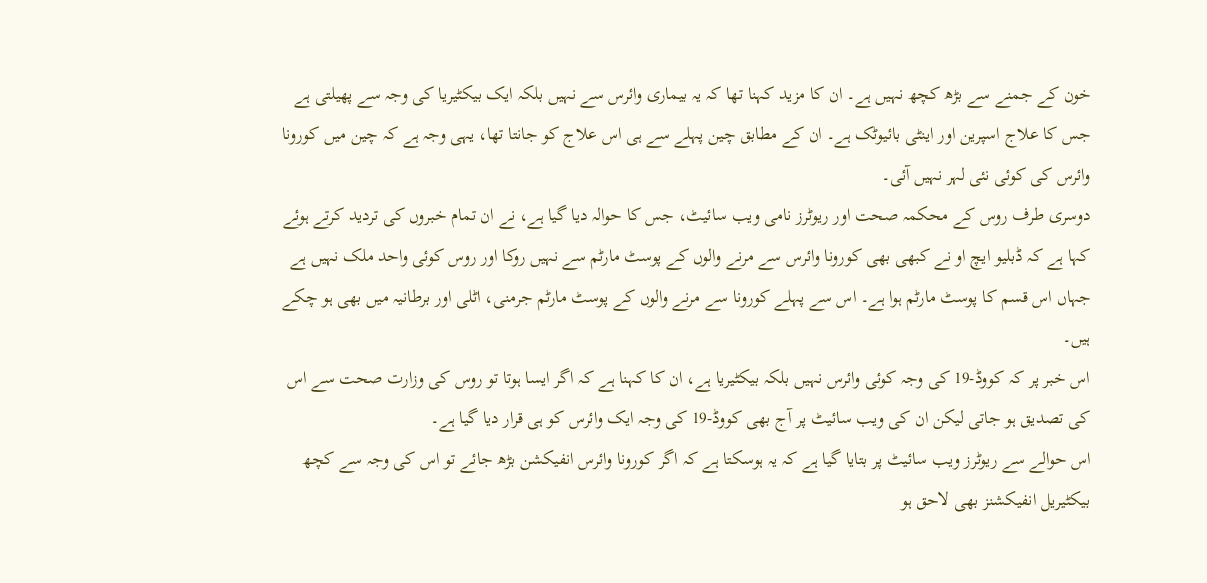خون کے جمنے سے بڑھ کچھ نہیں ہے۔ ان کا مزید کہنا تھا کہ یہ بیماری وائرس سے نہیں بلکہ ایک بیکٹیریا کی وجہ سے پھیلتی ہے جس کا علاج اسپرین اور اینٹی بائیوٹک ہے۔ ان کے مطابق چین پہلے سے ہی اس علاج کو جانتا تھا، یہی وجہ ہے کہ چین میں کورونا وائرس کی کوئی نئی لہر نہیں آئی۔
دوسری طرف روس کے محکمہ صحت اور ریوٹرز نامی ویب سائیٹ، جس کا حوالہ دیا گیا ہے، نے ان تمام خبروں کی تردید کرتے ہوئے کہا ہے کہ ڈبلیو ایچ او نے کبھی بھی کورونا وائرس سے مرنے والوں کے پوسٹ مارٹم سے نہیں روکا اور روس کوئی واحد ملک نہیں ہے جہاں اس قسم کا پوسٹ مارٹم ہوا ہے۔ اس سے پہلے کورونا سے مرنے والوں کے پوسٹ مارٹم جرمنی، اٹلی اور برطانیہ میں بھی ہو چکے ہیں۔
اس خبر پر کہ کووڈ-19 کی وجہ کوئی وائرس نہیں بلکہ بیکٹیریا ہے، ان کا کہنا ہے کہ اگر ایسا ہوتا تو روس کی وزارت صحت سے اس کی تصدیق ہو جاتی لیکن ان کی ویب سائیٹ پر آج بھی کووڈ-19 کی وجہ ایک وائرس کو ہی قرار دیا گیا ہے۔
اس حوالے سے ریوٹرز ویب سائیٹ پر بتایا گیا ہے کہ یہ ہوسکتا ہے کہ اگر کورونا وائرس انفیکشن بڑھ جائے تو اس کی وجہ سے کچھ بیکٹیریل انفیکشنز بھی لاحق ہو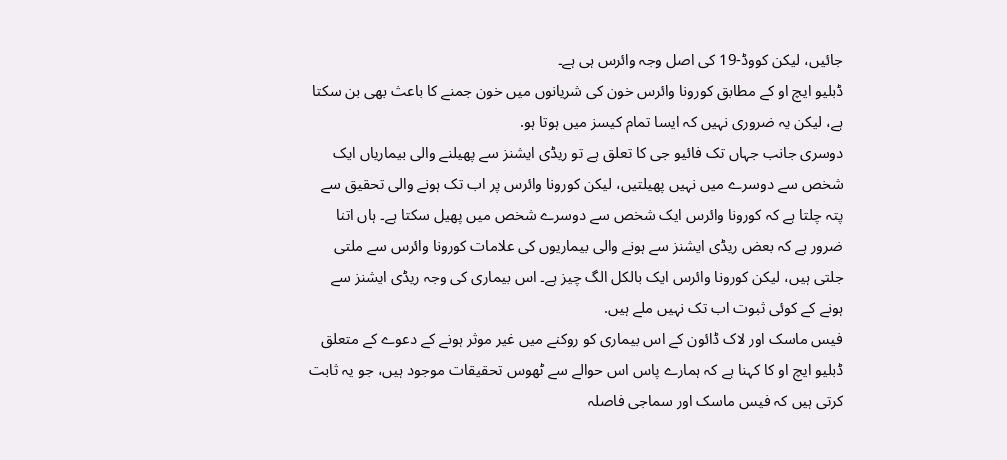جائیں، لیکن کووڈ-19 کی اصل وجہ وائرس ہی ہے۔
ڈبلیو ایچ او کے مطابق کورونا وائرس خون کی شریانوں میں خون جمنے کا باعث بھی بن سکتا ہے، لیکن یہ ضروری نہیں کہ ایسا تمام کیسز میں ہوتا ہو.
دوسری جانب جہاں تک فائیو جی کا تعلق ہے تو ریڈی ایشنز سے پھیلنے والی بیماریاں ایک شخص سے دوسرے میں نہیں پھیلتیں، لیکن کورونا وائرس پر اب تک ہونے والی تحقیق سے پتہ چلتا ہے کہ کورونا وائرس ایک شخص سے دوسرے شخص میں پھیل سکتا ہے۔ ہاں اتنا ضرور ہے کہ بعض ریڈی ایشنز سے ہونے والی بیماریوں کی علامات کورونا وائرس سے ملتی جلتی ہیں، لیکن کورونا وائرس ایک بالکل الگ چیز ہے۔ اس بیماری کی وجہ ریڈی ایشنز سے ہونے کے کوئی ثبوت اب تک نہیں ملے ہیں.
فیس ماسک اور لاک ڈائون کے اس بیماری کو روکنے میں غیر موثر ہونے کے دعوے کے متعلق ڈبلیو ایچ او کا کہنا ہے کہ ہمارے پاس اس حوالے سے ٹھوس تحقیقات موجود ہیں، جو یہ ثابت کرتی ہیں کہ فیس ماسک اور سماجی فاصلہ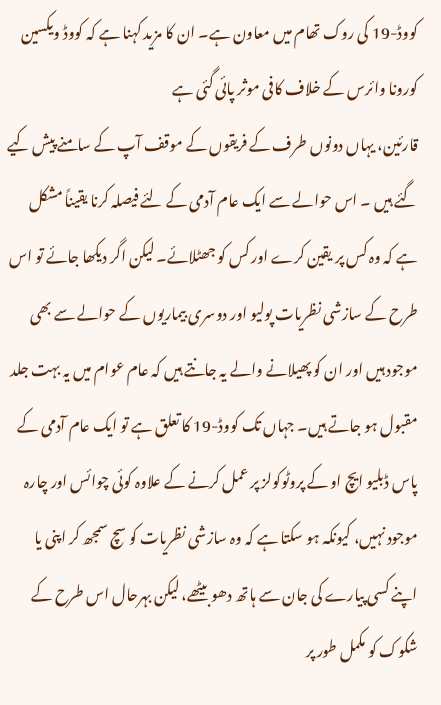کووڈ-19 کی روک تھام میں معاون ہے۔ ان کا مزید کہنا ہے کہ کووڈ ویکسین کورونا وائرس کے خلاف کافی موثر پائی گئی ہے
قارئین، یہاں دونوں طرف کے فریقوں کے موقف آپ کے سامنے پیش کیے گئے ہیں ۔ اس حوالے سے ایک عام آدمی کے لئے فیصلہ کرنا یقیناً مشکل ہے کہ وہ کس پر یقین کرے اور کس کو جھٹلائے۔ لیکن اگر دیکھا جائے تو اس طرح کے سازشی نظریات پولیو اور دوسری بیماریوں کے حوالے سے بھی موجود ہیں اور ان کو پھیلانے والے یہ جانتے ہیں کہ عام عوام میں یہ بہت جلد مقبول ہو جاتے ہیں۔ جہاں تک کووڈ-19 کا تعلق ہے تو ایک عام آدمی کے پاس ڈبلیو ایچ او کے پروٹوکولز پر عمل کرنے کے علاوہ کوئی چوائس اور چارہ موجود نہیں، کیونکہ ہو سکتا ہے کہ وہ سازشی نظریات کو سچ سمجھ کر اپنی یا اپنے کسی پیارے کی جان سے ہاتھ دھو بیٹھے، لیکن بہرحال اس طرح کے شکوک کو مکمل طور پر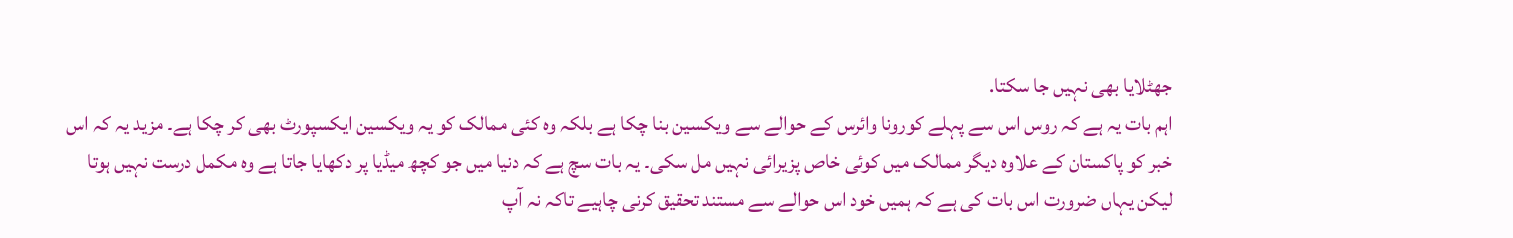جھٹلایا بھی نہیں جا سکتا.
اہم بات یہ ہے کہ روس اس سے پہلے کورونا وائرس کے حوالے سے ویکسین بنا چکا ہے بلکہ وہ کئی ممالک کو یہ ویکسین ایکسپورٹ بھی کر چکا ہے۔ مزید یہ کہ اس خبر کو پاکستان کے علاوہ دیگر ممالک میں کوئی خاص پزیرائی نہیں مل سکی۔ یہ بات سچ ہے کہ دنیا میں جو کچھ میڈیا پر دکھایا جاتا ہے وہ مکمل درست نہیں ہوتا لیکن یہاں ضرورت اس بات کی ہے کہ ہمیں خود اس حوالے سے مستند تحقیق کرنی چاہیے تاکہ نہ آپ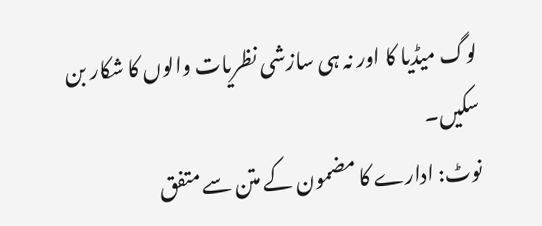لوگ میڈیا کا اور نہ ہی سازشی نظریات والوں کا شکار بن سکیں۔
نوٹ: ادارے کا مضمون کے متن سے متفق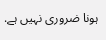ہونا ضروری نہیں ہے.